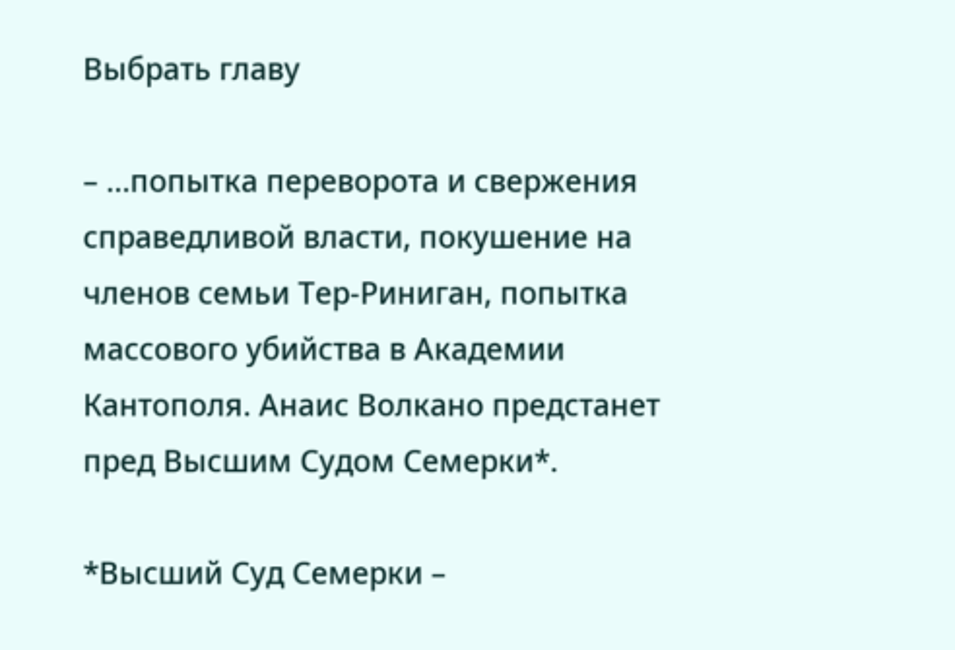Выбрать главу

– …попытка переворота и свержения справедливой власти, покушение на членов семьи Тер-Риниган, попытка массового убийства в Академии Кантополя. Анаис Волкано предстанет пред Высшим Судом Семерки*.

*Высший Суд Семерки –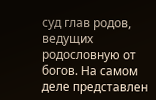суд глав родов, ведущих родословную от богов. На самом деле представлен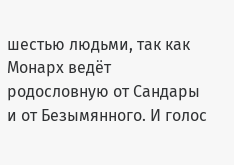шестью людьми, так как Монарх ведёт родословную от Сандары и от Безымянного. И голос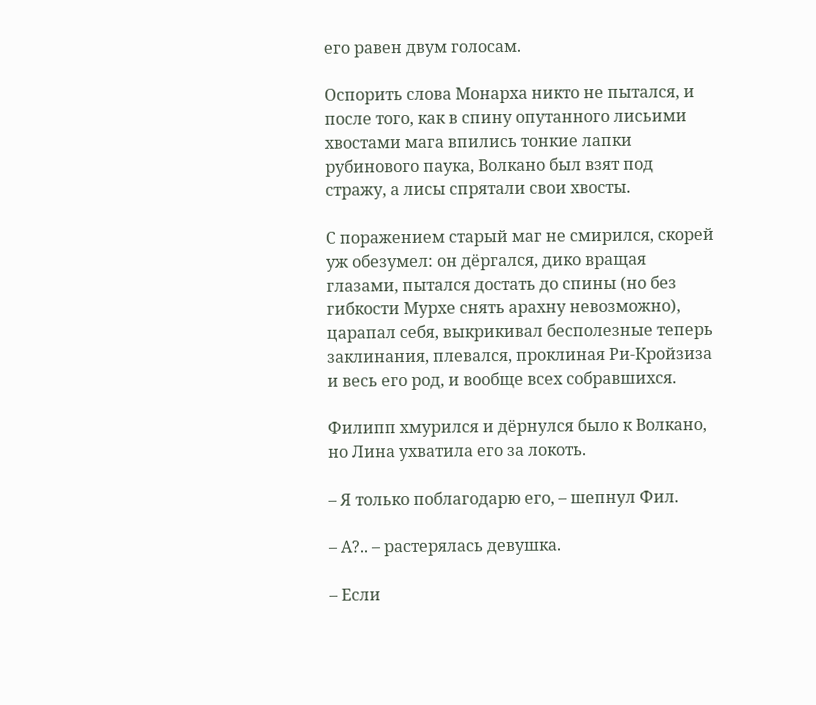его равен двум голосам.

Оспорить слова Монарха никто не пытался, и после того, как в спину опутанного лисьими хвостами мага впились тонкие лапки рубинового паука, Волкано был взят под стражу, а лисы спрятали свои хвосты.

С поражением старый маг не смирился, скорей уж обезумел: он дёргался, дико вращая глазами, пытался достать до спины (но без гибкости Мурхе снять арахну невозможно), царапал себя, выкрикивал бесполезные теперь заклинания, плевался, проклиная Ри-Кройзиза и весь его род, и вообще всех собравшихся.

Филипп хмурился и дёрнулся было к Волкано, но Лина ухватила его за локоть.

– Я только поблагодарю его, – шепнул Фил.

– А?.. – растерялась девушка.

– Если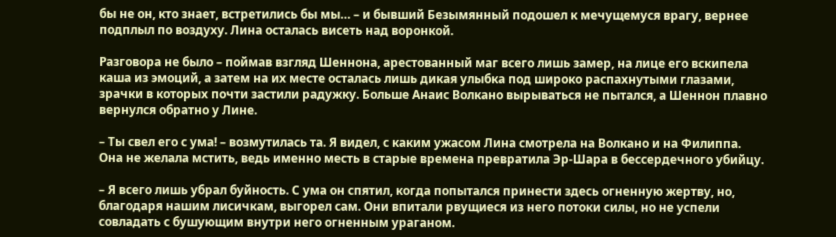бы не он, кто знает, встретились бы мы… – и бывший Безымянный подошел к мечущемуся врагу, вернее подплыл по воздуху. Лина осталась висеть над воронкой.

Разговора не было – поймав взгляд Шеннона, арестованный маг всего лишь замер, на лице его вскипела каша из эмоций, а затем на их месте осталась лишь дикая улыбка под широко распахнутыми глазами, зрачки в которых почти застили радужку. Больше Анаис Волкано вырываться не пытался, а Шеннон плавно вернулся обратно у Лине.

– Ты свел его с ума! – возмутилась та. Я видел, с каким ужасом Лина смотрела на Волкано и на Филиппа. Она не желала мстить, ведь именно месть в старые времена превратила Эр-Шара в бессердечного убийцу.

– Я всего лишь убрал буйность. С ума он спятил, когда попытался принести здесь огненную жертву, но, благодаря нашим лисичкам, выгорел сам. Они впитали рвущиеся из него потоки силы, но не успели совладать с бушующим внутри него огненным ураганом.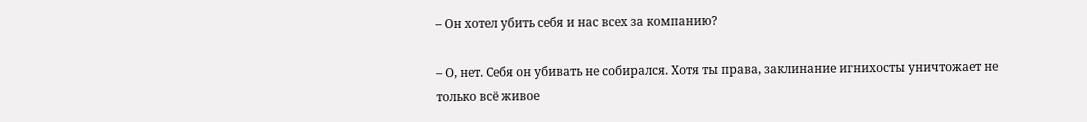– Он хотел убить себя и нас всех за компанию?

– О, нет. Себя он убивать не собирался. Хотя ты права, заклинание игнихосты уничтожает не только всё живое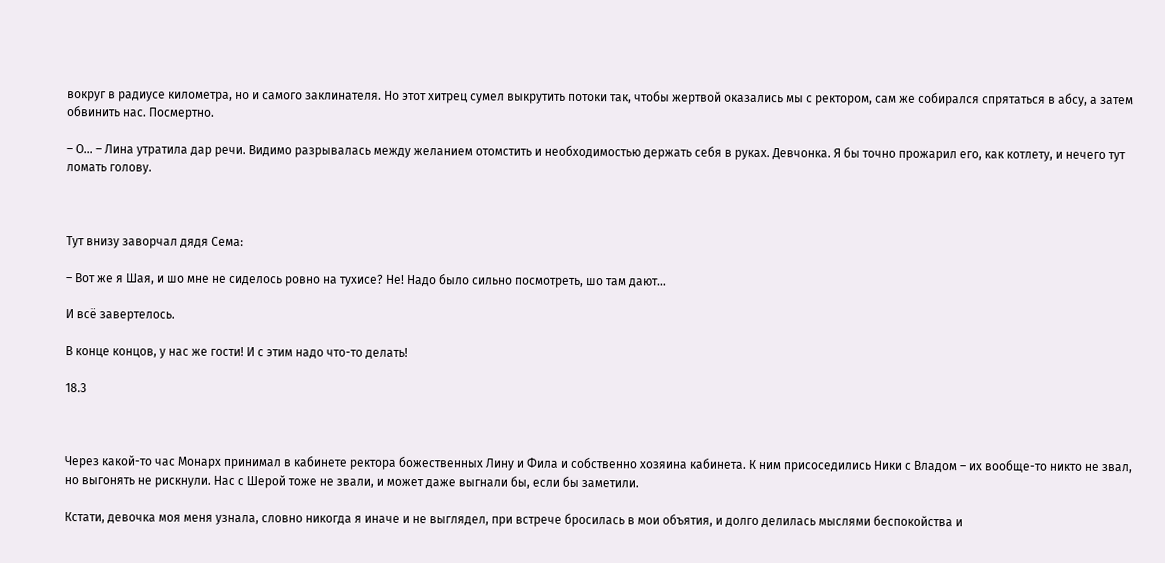вокруг в радиусе километра, но и самого заклинателя. Но этот хитрец сумел выкрутить потоки так, чтобы жертвой оказались мы с ректором, сам же собирался спрятаться в абсу, а затем обвинить нас. Посмертно.

– О… – Лина утратила дар речи. Видимо разрывалась между желанием отомстить и необходимостью держать себя в руках. Девчонка. Я бы точно прожарил его, как котлету, и нечего тут ломать голову.



Тут внизу заворчал дядя Сема:

– Вот же я Шая, и шо мне не сиделось ровно на тухисе? Не! Надо было сильно посмотреть, шо там дают…

И всё завертелось.

В конце концов, у нас же гости! И с этим надо что-то делать!

18.3



Через какой-то час Монарх принимал в кабинете ректора божественных Лину и Фила и собственно хозяина кабинета. К ним присоседились Ники с Владом – их вообще-то никто не звал, но выгонять не рискнули. Нас с Шерой тоже не звали, и может даже выгнали бы, если бы заметили.

Кстати, девочка моя меня узнала, словно никогда я иначе и не выглядел, при встрече бросилась в мои объятия, и долго делилась мыслями беспокойства и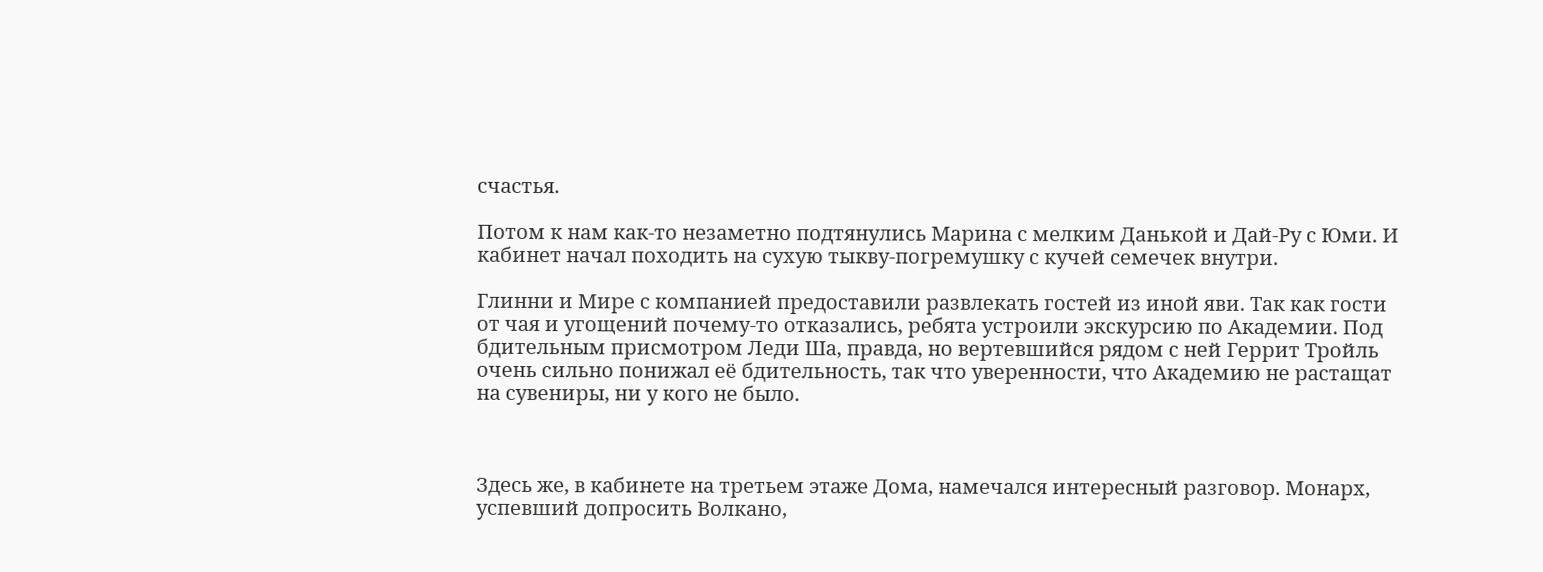счастья.

Потом к нам как-то незаметно подтянулись Марина с мелким Данькой и Дай-Ру с Юми. И кабинет начал походить на сухую тыкву-погремушку с кучей семечек внутри.

Глинни и Мире с компанией предоставили развлекать гостей из иной яви. Так как гости от чая и угощений почему-то отказались, ребята устроили экскурсию по Академии. Под бдительным присмотром Леди Ша, правда, но вертевшийся рядом с ней Геррит Тройль очень сильно понижал её бдительность, так что уверенности, что Академию не растащат на сувениры, ни у кого не было.



Здесь же, в кабинете на третьем этаже Дома, намечался интересный разговор. Монарх, успевший допросить Волкано,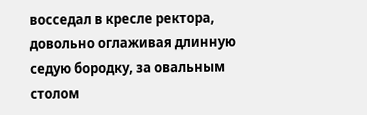восседал в кресле ректора, довольно оглаживая длинную седую бородку, за овальным столом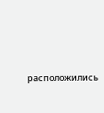расположились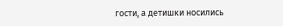гости, а детишки носились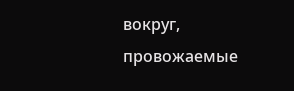вокруг, провожаемые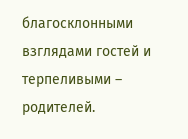благосклонными взглядами гостей и терпеливыми – родителей.